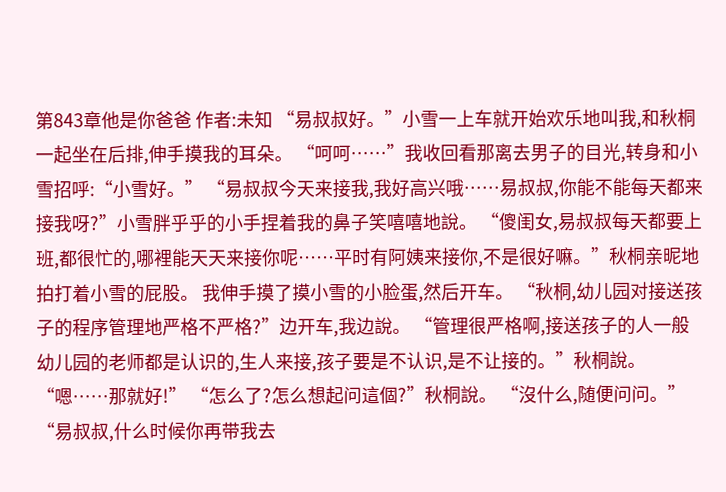第843章他是你爸爸 作者:未知 “易叔叔好。”小雪一上车就开始欢乐地叫我,和秋桐一起坐在后排,伸手摸我的耳朵。 “呵呵……”我收回看那离去男子的目光,转身和小雪招呼:“小雪好。” “易叔叔今天来接我,我好高兴哦……易叔叔,你能不能每天都来接我呀?”小雪胖乎乎的小手捏着我的鼻子笑嘻嘻地說。 “傻闺女,易叔叔每天都要上班,都很忙的,哪裡能天天来接你呢……平时有阿姨来接你,不是很好嘛。”秋桐亲昵地拍打着小雪的屁股。 我伸手摸了摸小雪的小脸蛋,然后开车。 “秋桐,幼儿园对接送孩子的程序管理地严格不严格?”边开车,我边說。 “管理很严格啊,接送孩子的人一般幼儿园的老师都是认识的,生人来接,孩子要是不认识,是不让接的。”秋桐說。 “嗯……那就好!” “怎么了?怎么想起问這個?”秋桐說。 “沒什么,随便问问。” “易叔叔,什么时候你再带我去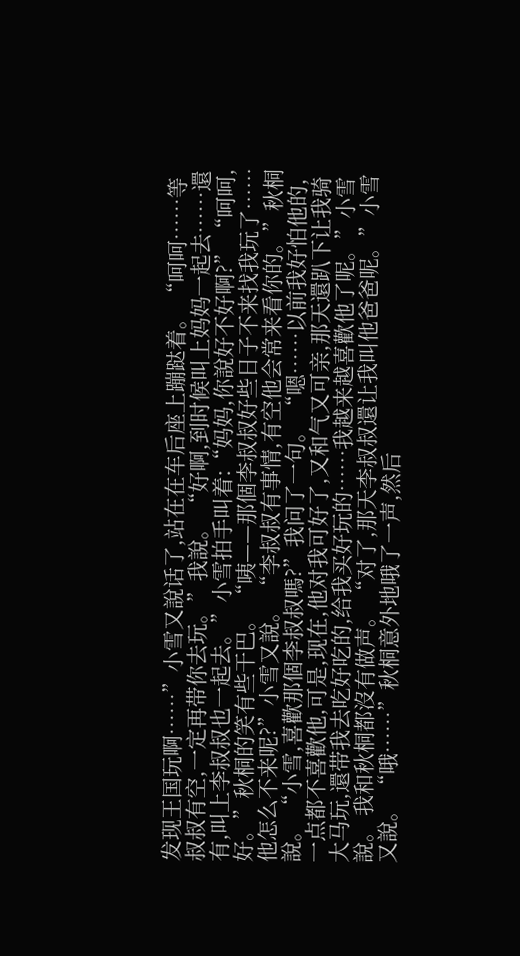发现王国玩啊……”小雪又說话了,站在在车后座上蹦跶着。 “呵呵……等叔叔有空,一定再带你去玩。”我說。 “好啊,到时候叫上妈妈一起去……還有,叫上李叔叔也一起去。”小雪拍手叫着:“妈妈,你說好不好啊?” “呵呵,好。”秋桐的笑有些干巴。 “咦——那個李叔叔好些日子不来找我玩了……他怎么不来呢?”小雪又說。 “李叔叔有事情,有空他会常来看你的。”秋桐說。 “小雪,喜歡那個李叔叔嗎?”我问了一句。 “嗯……以前我好怕他的,一点都不喜歡他,可是,现在,他对我可好了,又和气又可亲,那天還趴下让我骑大马玩,還带我去吃好吃的,给我买好玩的……我越来越喜歡他了呢。”小雪說。 我和秋桐都沒有做声。 “对了,那天李叔叔還让我叫他爸爸呢。”小雪又說。 “哦……”秋桐意外地哦了一声,然后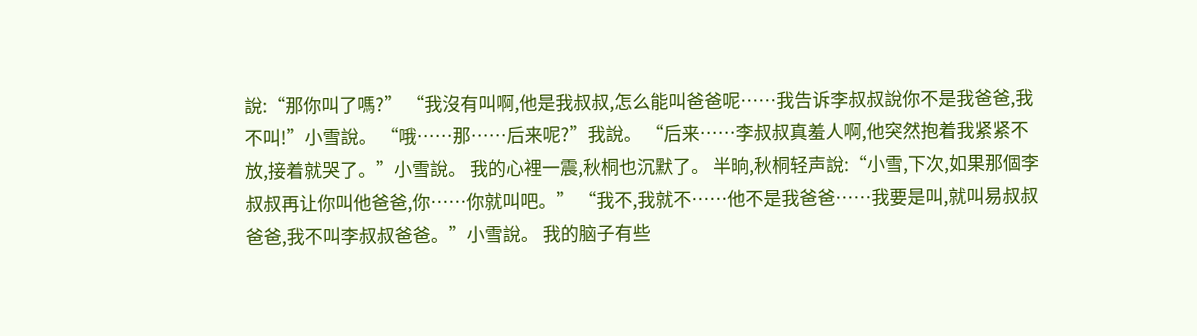說:“那你叫了嗎?” “我沒有叫啊,他是我叔叔,怎么能叫爸爸呢……我告诉李叔叔說你不是我爸爸,我不叫!”小雪說。 “哦……那……后来呢?”我說。 “后来……李叔叔真羞人啊,他突然抱着我紧紧不放,接着就哭了。”小雪說。 我的心裡一震,秋桐也沉默了。 半晌,秋桐轻声說:“小雪,下次,如果那個李叔叔再让你叫他爸爸,你……你就叫吧。” “我不,我就不……他不是我爸爸……我要是叫,就叫易叔叔爸爸,我不叫李叔叔爸爸。”小雪說。 我的脑子有些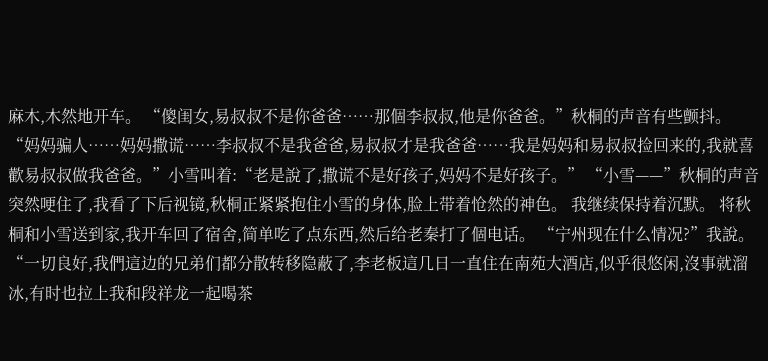麻木,木然地开车。 “傻闺女,易叔叔不是你爸爸……那個李叔叔,他是你爸爸。”秋桐的声音有些颤抖。 “妈妈骗人……妈妈撒谎……李叔叔不是我爸爸,易叔叔才是我爸爸……我是妈妈和易叔叔捡回来的,我就喜歡易叔叔做我爸爸。”小雪叫着:“老是說了,撒谎不是好孩子,妈妈不是好孩子。” “小雪——”秋桐的声音突然哽住了,我看了下后视镜,秋桐正紧紧抱住小雪的身体,脸上带着怆然的神色。 我继续保持着沉默。 将秋桐和小雪送到家,我开车回了宿舍,简单吃了点东西,然后给老秦打了個电话。 “宁州现在什么情况?”我說。 “一切良好,我們這边的兄弟们都分散转移隐蔽了,李老板這几日一直住在南苑大酒店,似乎很悠闲,沒事就溜冰,有时也拉上我和段祥龙一起喝茶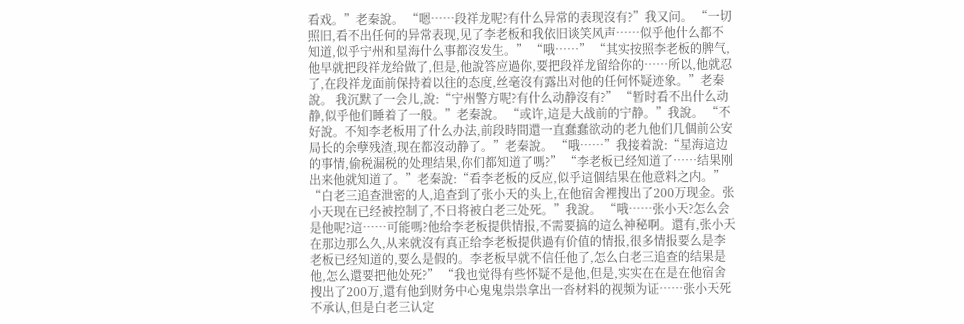看戏。”老秦說。 “嗯……段祥龙呢?有什么异常的表现沒有?”我又问。 “一切照旧,看不出任何的异常表现,见了李老板和我依旧谈笑风声……似乎他什么都不知道,似乎宁州和星海什么事都沒发生。” “哦……” “其实按照李老板的脾气,他早就把段祥龙给做了,但是,他說答应過你,要把段祥龙留给你的……所以,他就忍了,在段祥龙面前保持着以往的态度,丝毫沒有露出对他的任何怀疑迹象。”老秦說。 我沉默了一会儿,說:“宁州警方呢?有什么动静沒有?” “暂时看不出什么动静,似乎他们睡着了一般。”老秦說。 “或许,這是大战前的宁静。”我說。 “不好說。不知李老板用了什么办法,前段時間還一直蠢蠢欲动的老九他们几個前公安局长的余孽残渣,现在都沒动静了。”老秦說。 “哦……”我接着說:“星海這边的事情,偷税漏税的处理结果,你们都知道了嗎?” “李老板已经知道了……结果刚出来他就知道了。”老秦說:“看李老板的反应,似乎這個结果在他意料之内。” “白老三追查泄密的人,追查到了张小天的头上,在他宿舍裡搜出了200万现金。张小天现在已经被控制了,不日将被白老三处死。”我說。 “哦……张小天?怎么会是他呢?這……可能嗎?他给李老板提供情报,不需要搞的這么神秘啊。還有,张小天在那边那么久,从来就沒有真正给李老板提供過有价值的情报,很多情报要么是李老板已经知道的,要么是假的。李老板早就不信任他了,怎么白老三追查的结果是他,怎么還要把他处死?” “我也觉得有些怀疑不是他,但是,实实在在是在他宿舍搜出了200万,還有他到财务中心鬼鬼祟祟拿出一沓材料的视频为证……张小天死不承认,但是白老三认定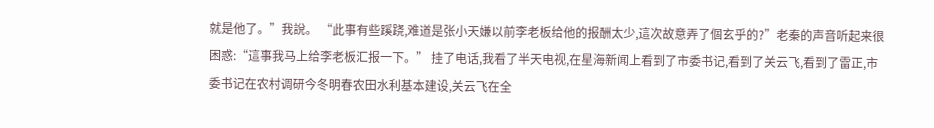就是他了。”我說。 “此事有些蹊跷,难道是张小天嫌以前李老板给他的报酬太少,這次故意弄了個玄乎的?”老秦的声音听起来很困惑:“這事我马上给李老板汇报一下。” 挂了电话,我看了半天电视,在星海新闻上看到了市委书记,看到了关云飞,看到了雷正,市委书记在农村调研今冬明春农田水利基本建设,关云飞在全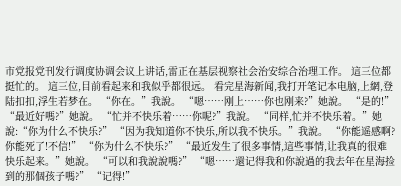市党报党刊发行调度协调会议上讲话,雷正在基层视察社会治安综合治理工作。 這三位都挺忙的。 這三位,目前看起来和我似乎都很远。 看完星海新闻,我打开笔记本电脑,上網,登陆扣扣,浮生若梦在。 “你在。”我說。 “嗯……刚上……你也刚来?”她說。 “是的!” “最近好嗎?”她說。 “忙并不快乐着……你呢?”我說。 “同样,忙并不快乐着。”她說:“你为什么不快乐?” “因为我知道你不快乐,所以我不快乐。”我說。 “你能遥感啊?你能死了!不信!” “你为什么不快乐?” “最近发生了很多事情,這些事情,让我真的很难快乐起来。”她說。 “可以和我說說嗎?” “嗯……還记得我和你說過的我去年在星海捡到的那個孩子嗎?” “记得!”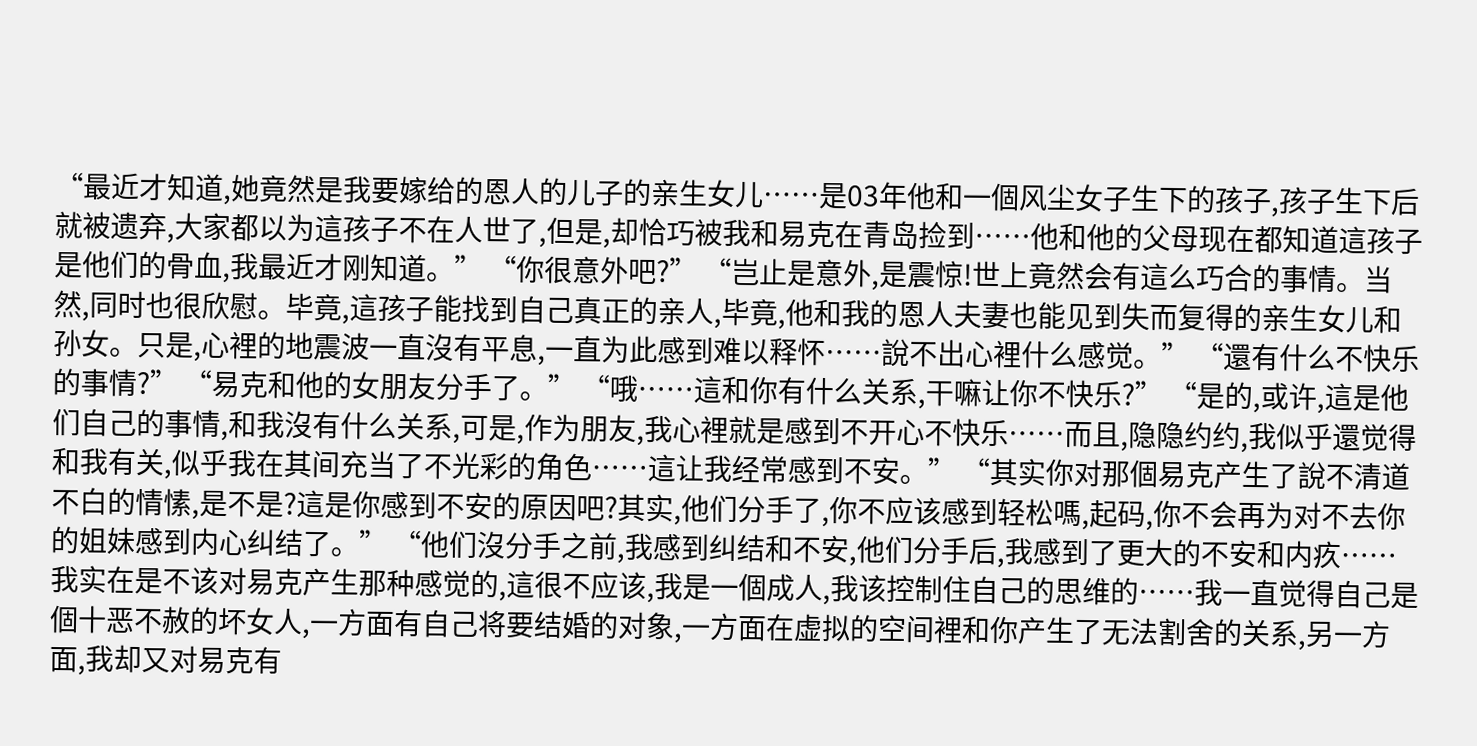“最近才知道,她竟然是我要嫁给的恩人的儿子的亲生女儿……是03年他和一個风尘女子生下的孩子,孩子生下后就被遗弃,大家都以为這孩子不在人世了,但是,却恰巧被我和易克在青岛捡到……他和他的父母现在都知道這孩子是他们的骨血,我最近才刚知道。” “你很意外吧?” “岂止是意外,是震惊!世上竟然会有這么巧合的事情。当然,同时也很欣慰。毕竟,這孩子能找到自己真正的亲人,毕竟,他和我的恩人夫妻也能见到失而复得的亲生女儿和孙女。只是,心裡的地震波一直沒有平息,一直为此感到难以释怀……說不出心裡什么感觉。” “還有什么不快乐的事情?” “易克和他的女朋友分手了。” “哦……這和你有什么关系,干嘛让你不快乐?” “是的,或许,這是他们自己的事情,和我沒有什么关系,可是,作为朋友,我心裡就是感到不开心不快乐……而且,隐隐约约,我似乎還觉得和我有关,似乎我在其间充当了不光彩的角色……這让我经常感到不安。” “其实你对那個易克产生了說不清道不白的情愫,是不是?這是你感到不安的原因吧?其实,他们分手了,你不应该感到轻松嗎,起码,你不会再为对不去你的姐妹感到内心纠结了。” “他们沒分手之前,我感到纠结和不安,他们分手后,我感到了更大的不安和内疚……我实在是不该对易克产生那种感觉的,這很不应该,我是一個成人,我该控制住自己的思维的……我一直觉得自己是個十恶不赦的坏女人,一方面有自己将要结婚的对象,一方面在虚拟的空间裡和你产生了无法割舍的关系,另一方面,我却又对易克有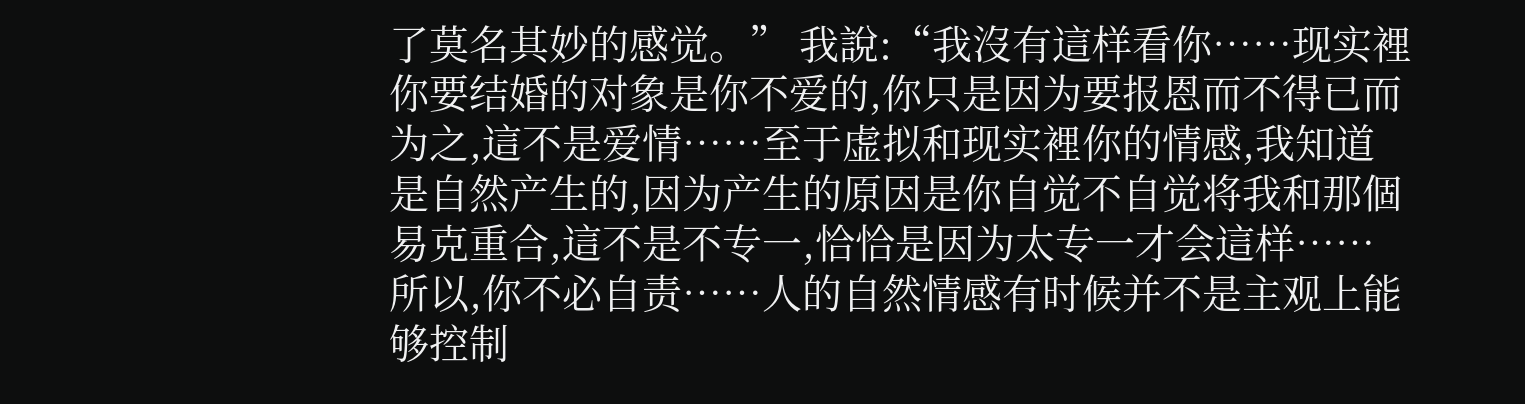了莫名其妙的感觉。” 我說:“我沒有這样看你……现实裡你要结婚的对象是你不爱的,你只是因为要报恩而不得已而为之,這不是爱情……至于虚拟和现实裡你的情感,我知道是自然产生的,因为产生的原因是你自觉不自觉将我和那個易克重合,這不是不专一,恰恰是因为太专一才会這样……所以,你不必自责……人的自然情感有时候并不是主观上能够控制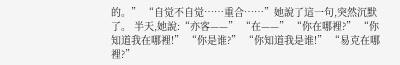的。” “自觉不自觉……重合……”她說了這一句,突然沉默了。 半天,她說:“亦客——” “在——” “你在哪裡?” “你知道我在哪裡!” “你是谁?” “你知道我是谁!” “易克在哪裡?”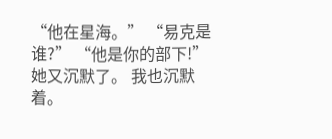“他在星海。” “易克是谁?” “他是你的部下!” 她又沉默了。 我也沉默着。